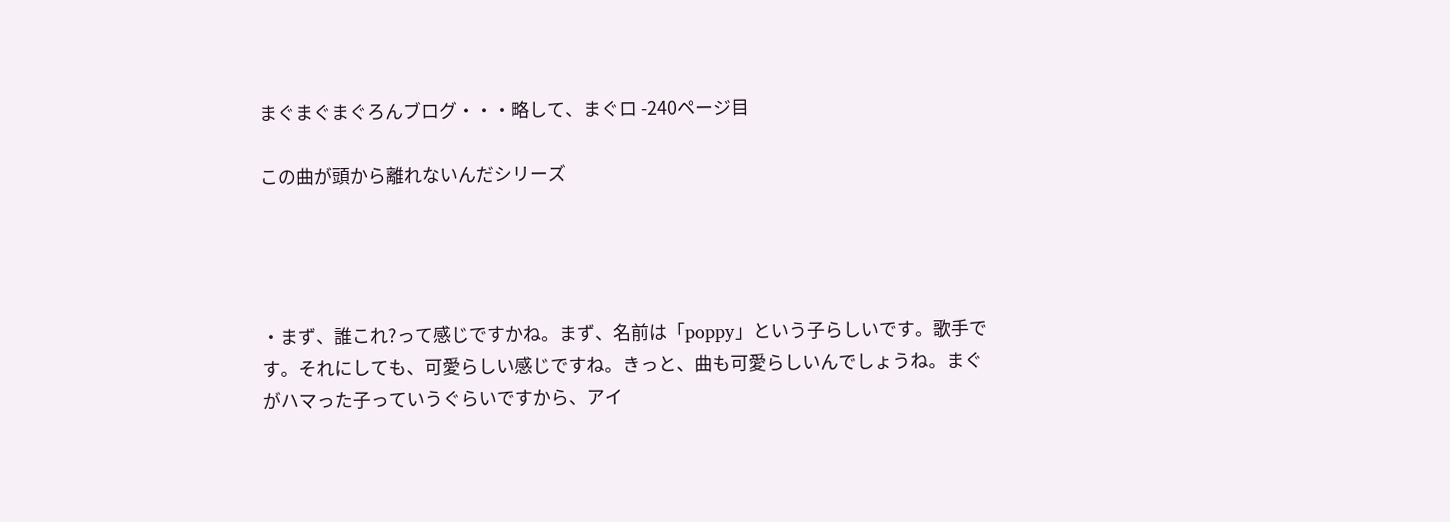まぐまぐまぐろんブログ・・・略して、まぐロ -240ページ目

この曲が頭から離れないんだシリーズ




・まず、誰これ?って感じですかね。まず、名前は「poppy」という子らしいです。歌手です。それにしても、可愛らしい感じですね。きっと、曲も可愛らしいんでしょうね。まぐがハマった子っていうぐらいですから、アイ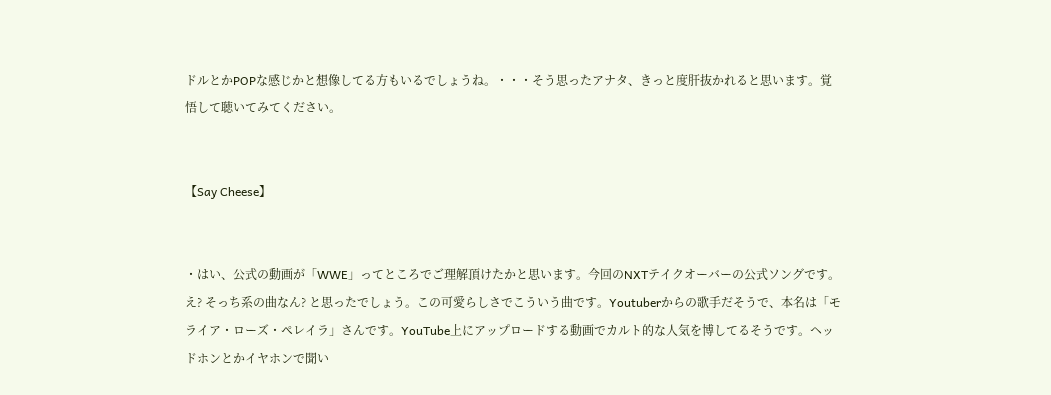ドルとかPOPな感じかと想像してる方もいるでしょうね。・・・そう思ったアナタ、きっと度肝抜かれると思います。覚悟して聴いてみてください。


【Say Cheese】


・はい、公式の動画が「WWE」ってところでご理解頂けたかと思います。今回のNXTテイクオーバーの公式ソングです。え? そっち系の曲なん? と思ったでしょう。この可愛らしさでこういう曲です。Youtuberからの歌手だそうで、本名は「モライア・ローズ・ペレイラ」さんです。YouTube上にアップロードする動画でカルト的な人気を博してるそうです。ヘッドホンとかイヤホンで聞い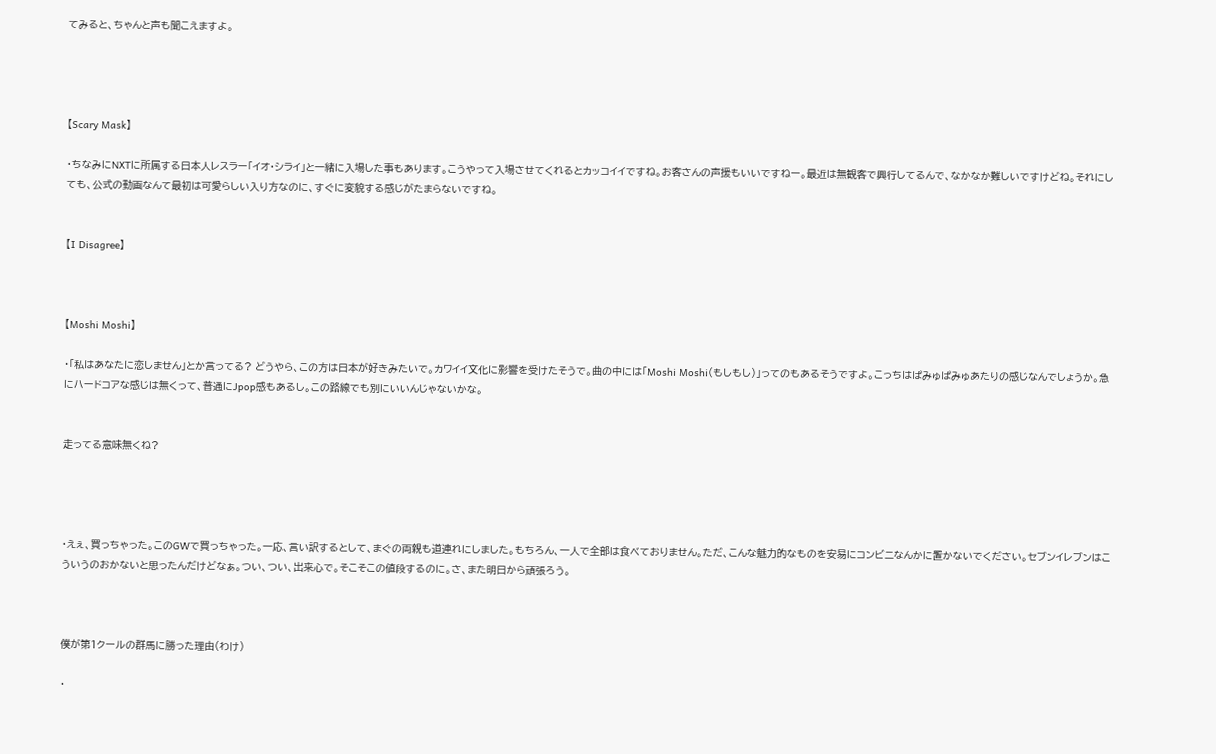てみると、ちゃんと声も聞こえますよ。




【Scary Mask】

・ちなみにNXTに所属する日本人レスラー「イオ・シライ」と一緒に入場した事もあります。こうやって入場させてくれるとカッコイイですね。お客さんの声援もいいですねー。最近は無観客で興行してるんで、なかなか難しいですけどね。それにしても、公式の動画なんて最初は可愛らしい入り方なのに、すぐに変貌する感じがたまらないですね。


【I Disagree】



【Moshi Moshi】

・「私はあなたに恋しません」とか言ってる? どうやら、この方は日本が好きみたいで。カワイイ文化に影響を受けたそうで。曲の中には「Moshi Moshi(もしもし)」ってのもあるそうですよ。こっちはぱみゅぱみゅあたりの感じなんでしょうか。急にハードコアな感じは無くって、普通にJpop感もあるし。この路線でも別にいいんじゃないかな。


走ってる意味無くね?




・えぇ、買っちゃった。このGWで買っちゃった。一応、言い訳するとして、まぐの両親も道連れにしました。もちろん、一人で全部は食べておりません。ただ、こんな魅力的なものを安易にコンビニなんかに置かないでください。セブンイレブンはこういうのおかないと思ったんだけどなぁ。つい、つい、出来心で。そこそこの値段するのに。さ、また明日から頑張ろう。



僕が第1クールの群馬に勝った理由(わけ)

・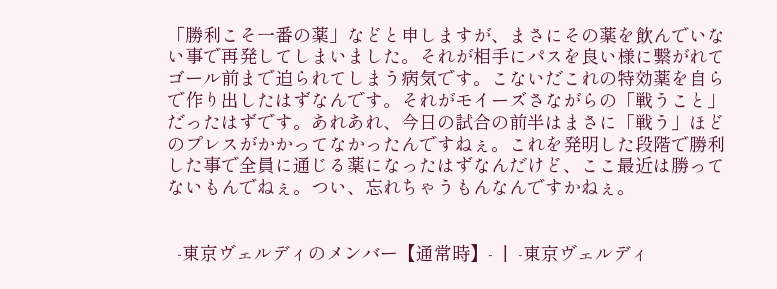「勝利こそ一番の薬」などと申しますが、まさにその薬を飲んでいない事で再発してしまいました。それが相手にパスを良い様に繋がれてゴール前まで迫られてしまう病気です。こないだこれの特効薬を自らで作り出したはずなんです。それがモイーズさながらの「戦うこと」だったはずです。あれあれ、今日の試合の前半はまさに「戦う」ほどのプレスがかかってなかったんですねぇ。これを発明した段階で勝利した事で全員に通じる薬になったはずなんだけど、ここ最近は勝ってないもんでねぇ。つい、忘れちゃうもんなんですかねぇ。


  -東京ヴェルディのメンバー【通常時】-  |  -東京ヴェルディ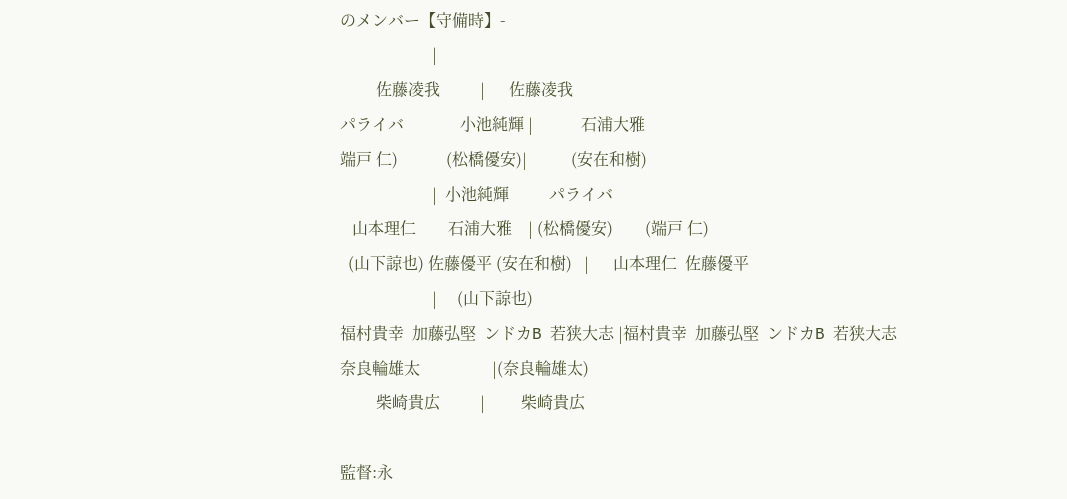のメンバー【守備時】-
                       |
         佐藤凌我          |      佐藤凌我
パライバ              小池純輝 |            石浦大雅
端戸 仁)            (松橋優安)|           (安在和樹)
                       |  小池純輝          パライバ
   山本理仁        石浦大雅    | (松橋優安)        (端戸 仁)
  (山下諒也) 佐藤優平 (安在和樹)   |      山本理仁  佐藤優平
                       |     (山下諒也)
福村貴幸  加藤弘堅  ンドカB  若狭大志 |福村貴幸  加藤弘堅  ンドカB  若狭大志
奈良輪雄太                  |(奈良輪雄太)
         柴崎貴広          |         柴崎貴広

監督:永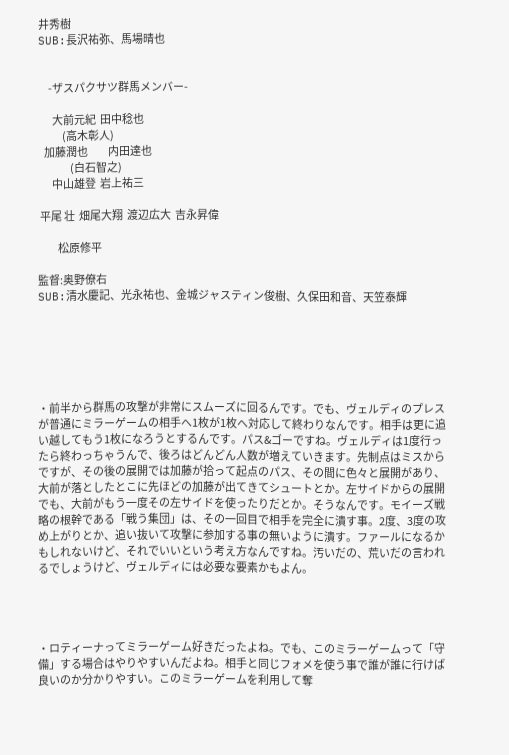井秀樹
SUB:長沢祐弥、馬場晴也


     -ザスパクサツ群馬メンバー-

       大前元紀  田中稔也
            (高木彰人)
   加藤潤也          内田達也
                (白石智之)
       中山雄登  岩上祐三

 平尾 壮  畑尾大翔  渡辺広大  吉永昇偉

          松原修平

監督:奥野僚右
SUB:清水慶記、光永祐也、金城ジャスティン俊樹、久保田和音、天笠泰輝






・前半から群馬の攻撃が非常にスムーズに回るんです。でも、ヴェルディのプレスが普通にミラーゲームの相手へ1枚が1枚へ対応して終わりなんです。相手は更に追い越してもう1枚になろうとするんです。パス&ゴーですね。ヴェルディは1度行ったら終わっちゃうんで、後ろはどんどん人数が増えていきます。先制点はミスからですが、その後の展開では加藤が拾って起点のパス、その間に色々と展開があり、大前が落としたとこに先ほどの加藤が出てきてシュートとか。左サイドからの展開でも、大前がもう一度その左サイドを使ったりだとか。そうなんです。モイーズ戦略の根幹である「戦う集団」は、その一回目で相手を完全に潰す事。2度、3度の攻め上がりとか、追い抜いて攻撃に参加する事の無いように潰す。ファールになるかもしれないけど、それでいいという考え方なんですね。汚いだの、荒いだの言われるでしょうけど、ヴェルディには必要な要素かもよん。




・ロティーナってミラーゲーム好きだったよね。でも、このミラーゲームって「守備」する場合はやりやすいんだよね。相手と同じフォメを使う事で誰が誰に行けば良いのか分かりやすい。このミラーゲームを利用して奪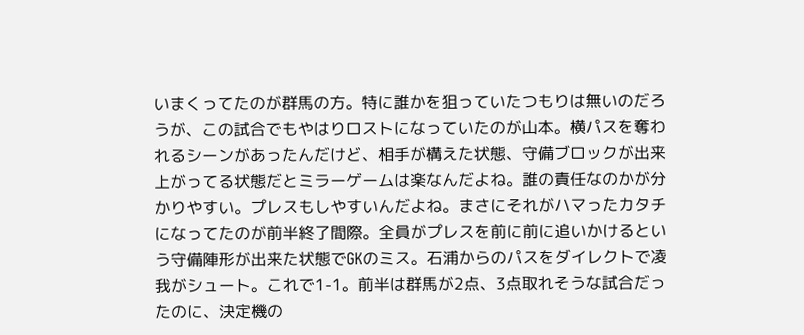いまくってたのが群馬の方。特に誰かを狙っていたつもりは無いのだろうが、この試合でもやはりロストになっていたのが山本。横パスを奪われるシーンがあったんだけど、相手が構えた状態、守備ブロックが出来上がってる状態だとミラーゲームは楽なんだよね。誰の責任なのかが分かりやすい。プレスもしやすいんだよね。まさにそれがハマったカタチになってたのが前半終了間際。全員がプレスを前に前に追いかけるという守備陣形が出来た状態でGKのミス。石浦からのパスをダイレクトで凌我がシュート。これで1-1。前半は群馬が2点、3点取れそうな試合だったのに、決定機の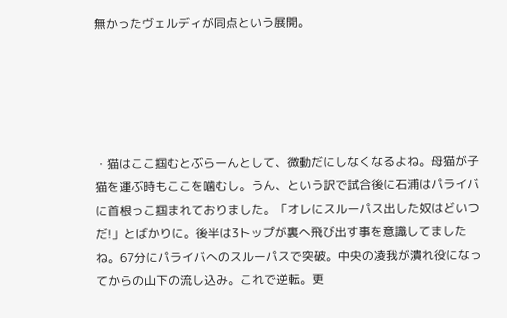無かったヴェルディが同点という展開。





・猫はここ掴むとぶらーんとして、微動だにしなくなるよね。母猫が子猫を運ぶ時もここを噛むし。うん、という訳で試合後に石浦はパライバに首根っこ掴まれておりました。「オレにスルーパス出した奴はどいつだ!」とばかりに。後半は3トップが裏へ飛び出す事を意識してましたね。67分にパライバへのスルーパスで突破。中央の凌我が潰れ役になってからの山下の流し込み。これで逆転。更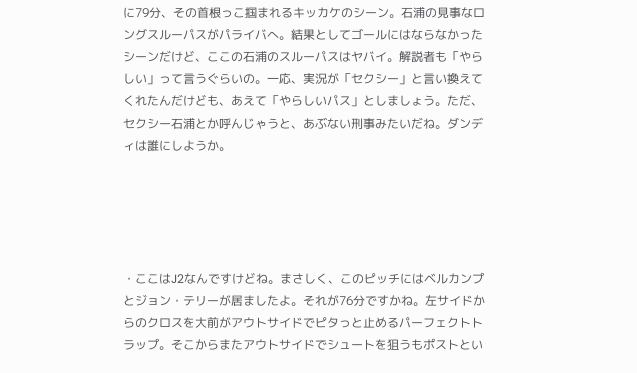に79分、その首根っこ掴まれるキッカケのシーン。石浦の見事なロングスルーパスがパライバへ。結果としてゴールにはならなかったシーンだけど、ここの石浦のスルーパスはヤバイ。解説者も「やらしい」って言うぐらいの。一応、実況が「セクシー」と言い換えてくれたんだけども、あえて「やらしいパス」としましょう。ただ、セクシー石浦とか呼んじゃうと、あぶない刑事みたいだね。ダンディは誰にしようか。





・ここはJ2なんですけどね。まさしく、このピッチにはベルカンプとジョン・テリーが居ましたよ。それが76分ですかね。左サイドからのクロスを大前がアウトサイドでピタっと止めるパーフェクトトラップ。そこからまたアウトサイドでシュートを狙うもポストとい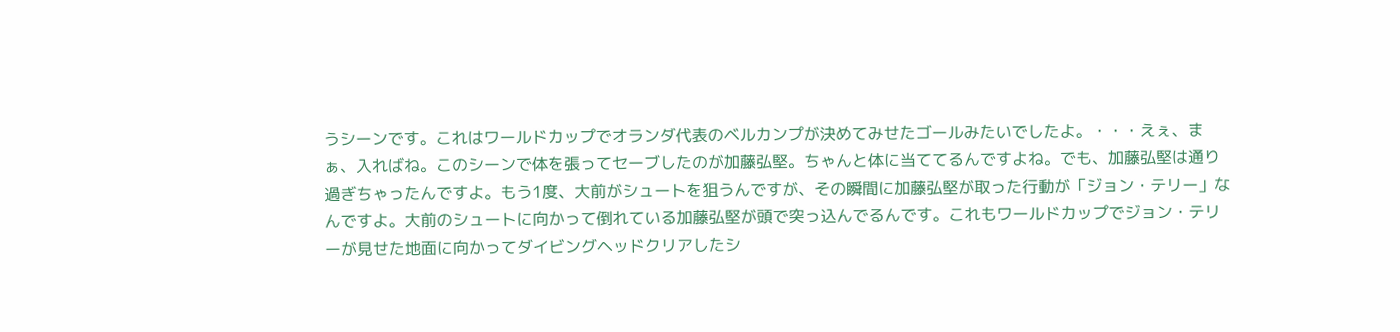うシーンです。これはワールドカップでオランダ代表のベルカンプが決めてみせたゴールみたいでしたよ。・・・えぇ、まぁ、入ればね。このシーンで体を張ってセーブしたのが加藤弘堅。ちゃんと体に当ててるんですよね。でも、加藤弘堅は通り過ぎちゃったんですよ。もう1度、大前がシュートを狙うんですが、その瞬間に加藤弘堅が取った行動が「ジョン・テリー」なんですよ。大前のシュートに向かって倒れている加藤弘堅が頭で突っ込んでるんです。これもワールドカップでジョン・テリーが見せた地面に向かってダイビングヘッドクリアしたシ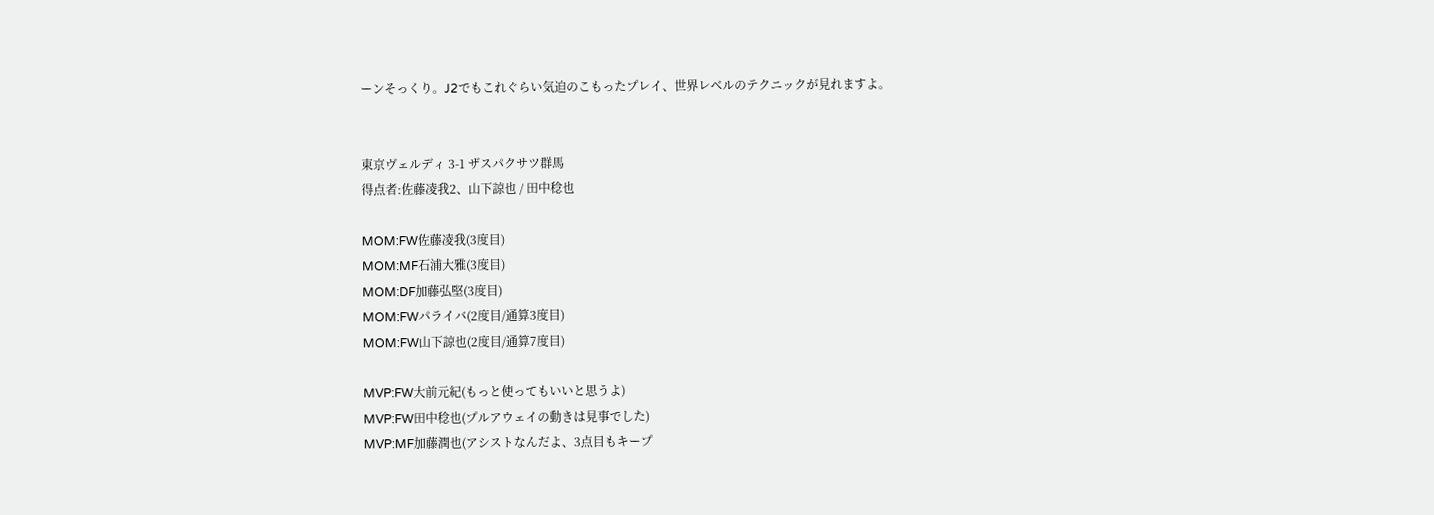ーンそっくり。J2でもこれぐらい気迫のこもったプレイ、世界レベルのテクニックが見れますよ。


東京ヴェルディ 3-1 ザスパクサツ群馬
得点者:佐藤凌我2、山下諒也 / 田中稔也

MOM:FW佐藤凌我(3度目)
MOM:MF石浦大雅(3度目)
MOM:DF加藤弘堅(3度目)
MOM:FWパライバ(2度目/通算3度目)
MOM:FW山下諒也(2度目/通算7度目)

MVP:FW大前元紀(もっと使ってもいいと思うよ)
MVP:FW田中稔也(プルアウェイの動きは見事でした)
MVP:MF加藤潤也(アシストなんだよ、3点目もキープ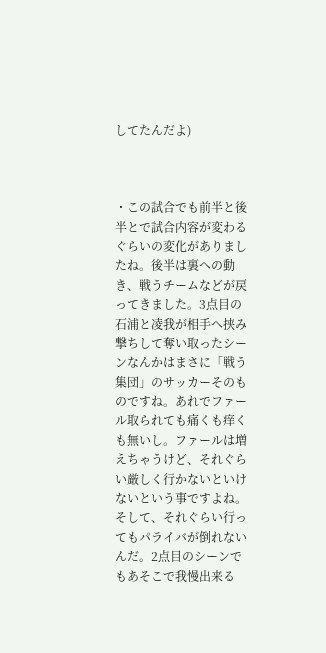してたんだよ)



・この試合でも前半と後半とで試合内容が変わるぐらいの変化がありましたね。後半は裏への動き、戦うチームなどが戻ってきました。3点目の石浦と凌我が相手へ挟み撃ちして奪い取ったシーンなんかはまさに「戦う集団」のサッカーそのものですね。あれでファール取られても痛くも痒くも無いし。ファールは増えちゃうけど、それぐらい厳しく行かないといけないという事ですよね。そして、それぐらい行ってもパライバが倒れないんだ。2点目のシーンでもあそこで我慢出来る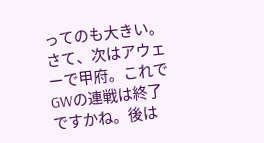ってのも大きい。さて、次はアウェーで甲府。これでGWの連戦は終了ですかね。後は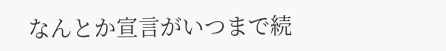なんとか宣言がいつまで続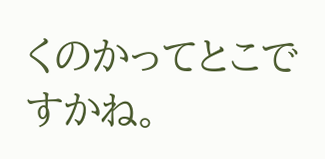くのかってとこですかね。